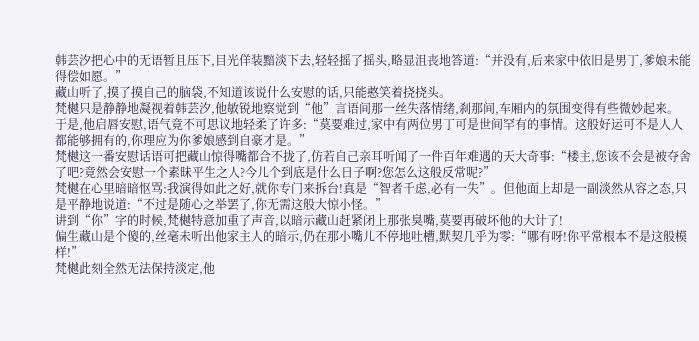韩芸汐把心中的无语暂且压下,目光佯装黯淡下去,轻轻摇了摇头,略显沮丧地答道:“并没有,后来家中依旧是男丁,爹娘未能得偿如愿。”
藏山听了,摸了摸自己的脑袋,不知道该说什么安慰的话,只能憨笑着挠挠头。
梵樾只是静静地凝视着韩芸汐,他敏锐地察觉到“他”言语间那一丝失落情绪,刹那间,车厢内的氛围变得有些微妙起来。
于是,他启唇安慰,语气竟不可思议地轻柔了许多:“莫要难过,家中有两位男丁可是世间罕有的事情。这般好运可不是人人都能够拥有的,你理应为你爹娘感到自豪才是。”
梵樾这一番安慰话语可把藏山惊得嘴都合不拢了,仿若自己亲耳听闻了一件百年难遇的天大奇事:“楼主,您该不会是被夺舍了吧?竟然会安慰一个素昧平生之人?今儿个到底是什么日子啊?您怎么这般反常呢?”
梵樾在心里暗暗怄骂:我演得如此之好,就你专门来拆台!真是“智者千虑,必有一失”。但他面上却是一副淡然从容之态,只是平静地说道:“不过是随心之举罢了,你无需这般大惊小怪。”
讲到“你”字的时候,梵樾特意加重了声音,以暗示藏山赶紧闭上那张臭嘴,莫要再破坏他的大计了!
偏生藏山是个傻的,丝毫未听出他家主人的暗示,仍在那小嘴儿不停地吐槽,默契几乎为零:“哪有呀!你平常根本不是这般模样!”
梵樾此刻全然无法保持淡定,他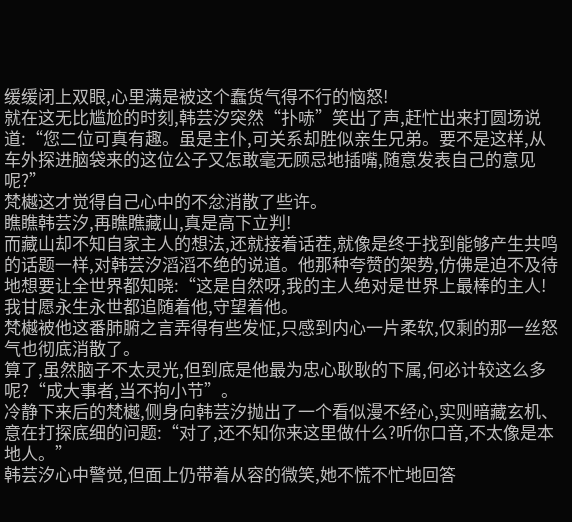缓缓闭上双眼,心里满是被这个蠢货气得不行的恼怒!
就在这无比尴尬的时刻,韩芸汐突然“扑哧”笑出了声,赶忙出来打圆场说道:“您二位可真有趣。虽是主仆,可关系却胜似亲生兄弟。要不是这样,从车外探进脑袋来的这位公子又怎敢毫无顾忌地插嘴,随意发表自己的意见呢?”
梵樾这才觉得自己心中的不忿消散了些许。
瞧瞧韩芸汐,再瞧瞧藏山,真是高下立判!
而藏山却不知自家主人的想法,还就接着话茬,就像是终于找到能够产生共鸣的话题一样,对韩芸汐滔滔不绝的说道。他那种夸赞的架势,仿佛是迫不及待地想要让全世界都知晓:“这是自然呀,我的主人绝对是世界上最棒的主人!我甘愿永生永世都追随着他,守望着他。
梵樾被他这番肺腑之言弄得有些发怔,只感到内心一片柔软,仅剩的那一丝怒气也彻底消散了。
算了,虽然脑子不太灵光,但到底是他最为忠心耿耿的下属,何必计较这么多呢?“成大事者,当不拘小节”。
冷静下来后的梵樾,侧身向韩芸汐抛出了一个看似漫不经心,实则暗藏玄机、意在打探底细的问题:“对了,还不知你来这里做什么?听你口音,不太像是本地人。”
韩芸汐心中警觉,但面上仍带着从容的微笑,她不慌不忙地回答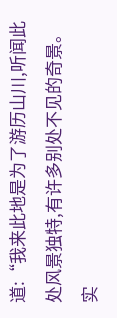道:“我来此地是为了游历山川,听闻此处风景独特,有许多别处不见的奇景。实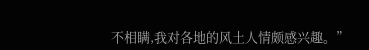不相瞒,我对各地的风土人情颇感兴趣。”